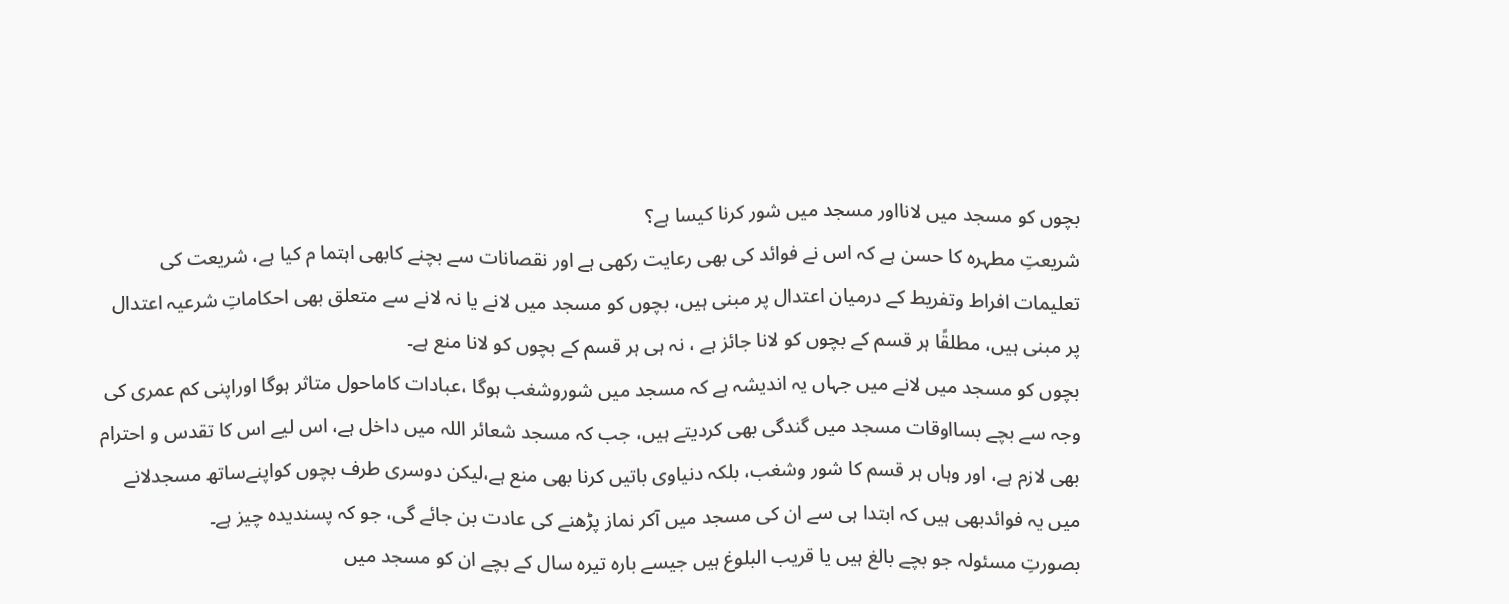بچوں کو مسجد میں لانااور مسجد میں شور کرنا کیسا ہے؟
شریعتِ مطہرہ کا حسن ہے کہ اس نے فوائد کی بھی رعایت رکھی ہے اور نقصانات سے بچنے کابھی اہتما م کیا ہے، شریعت کی تعلیمات افراط وتفریط کے درمیان اعتدال پر مبنی ہیں، بچوں کو مسجد میں لانے یا نہ لانے سے متعلق بھی احکاماتِ شرعیہ اعتدال پر مبنی ہیں، مطلقًا ہر قسم کے بچوں کو لانا جائز ہے ، نہ ہی ہر قسم کے بچوں کو لانا منع ہے۔
بچوں کو مسجد میں لانے میں جہاں یہ اندیشہ ہے کہ مسجد میں شوروشغب ہوگا ،عبادات کاماحول متاثر ہوگا اوراپنی کم عمری کی وجہ سے بچے بسااوقات مسجد میں گندگی بھی کردیتے ہیں، جب کہ مسجد شعائر اللہ میں داخل ہے، اس لیے اس کا تقدس و احترام بھی لازم ہے، اور وہاں ہر قسم کا شور وشغب، بلکہ دنیاوی باتیں کرنا بھی منع ہے،لیکن دوسری طرف بچوں کواپنےساتھ مسجدلانے میں یہ فوائدبھی ہیں کہ ابتدا ہی سے ان کی مسجد میں آکر نماز پڑھنے کی عادت بن جائے گی، جو کہ پسندیدہ چیز ہے۔
بصورتِ مسئولہ جو بچے بالغ ہیں یا قریب البلوغ ہیں جیسے بارہ تیرہ سال کے بچے ان کو مسجد میں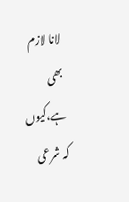لانا لازم بھی ہے،کیوں کہ شرعی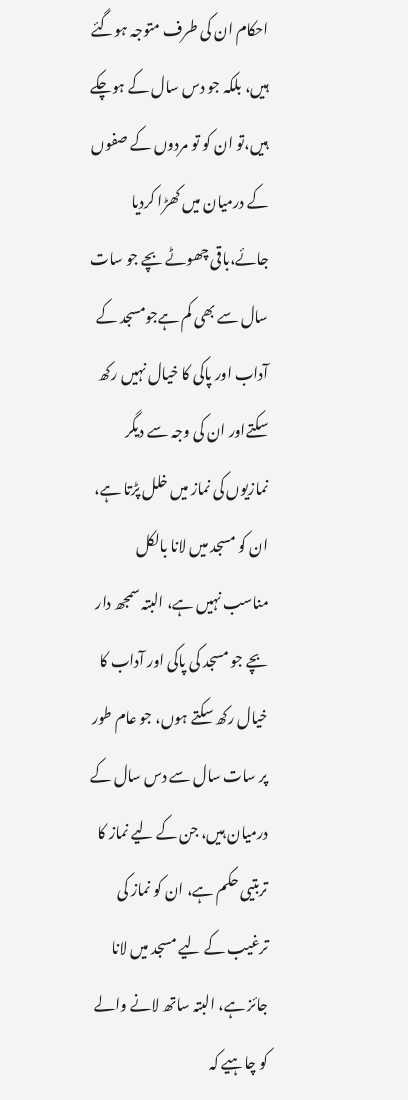احکام ان کی طرف متوجہ ہوگئے ہیں، بلکہ جو دس سال کے ہوچکے ہیں،تو ان کو تو مردوں کے صفوں کے درمیان میں کھڑا کردیا جائے،باقی چھوٹے بچے جو سات سال سے بھی کم ہےجومسجد کے آداب اور پاکی کا خیال نہیں رکھ سکتےاور ان کی وجہ سے دیگر نمازیوں کی نماز میں خلل پڑتا ہے، ان کو مسجد میں لانا بالکل مناسب نہیں ہے، البتہ سمجھ دار بچے جو مسجد کی پاکی اور آداب کا خیال رکھ سکتے ہوں، جو عام طور پر سات سال سے دس سال کے درمیان ہیں، جن کے لیے نماز کا تربتیی حکم ہے، ان کو نماز کی ترغیب کے لیے مسجد میں لانا جائز ہے، البتہ ساتھ لانے والے کو چاہیے کہ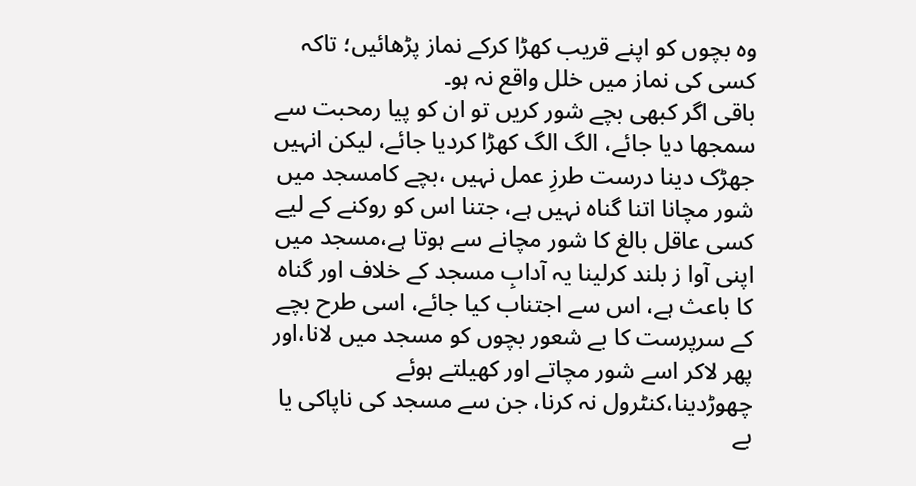وہ بچوں کو اپنے قریب کھڑا کرکے نماز پڑھائیں؛ تاکہ کسی کی نماز میں خلل واقع نہ ہو۔
باقی اگر کبھی بچے شور کریں تو ان کو پیا رمحبت سے سمجھا دیا جائے، الگ الگ کھڑا کردیا جائے، لیکن انہیں جھڑک دینا درست طرزِ عمل نہیں ،بچے کامسجد میں شور مچانا اتنا گناہ نہیں ہے، جتنا اس کو روکنے کے لیے کسی عاقل بالغ کا شور مچانے سے ہوتا ہے،مسجد میں اپنی آوا ز بلند کرلینا یہ آدابِ مسجد کے خلاف اور گناہ کا باعث ہے، اس سے اجتناب کیا جائے، اسی طرح بچے کے سرپرست کا بے شعور بچوں کو مسجد میں لانا،اور پھر لاکر اسے شور مچاتے اور کھیلتے ہوئے چھوڑدینا،کنٹرول نہ کرنا، جن سے مسجد کی ناپاکی یا بے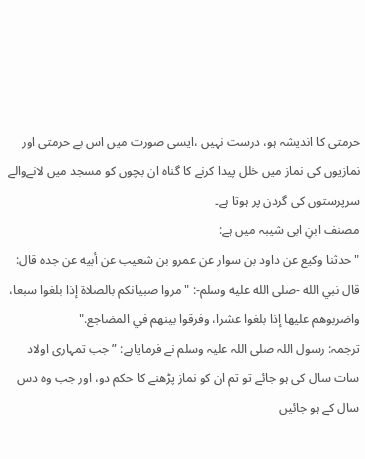حرمتی کا اندیشہ ہو، درست نہیں ،ایسی صورت میں اس بے حرمتی اور نمازیوں کی نماز میں خلل پیدا کرنے کا گناہ ان بچوں کو مسجد میں لانےوالے سرپرستوں کی گردن پر ہوتا ہے۔
مصنف ابنِ ابی شیبہ میں ہے:
"حدثنا وكيع عن داود بن سوار عن عمرو بن شعيب عن أبيه عن جده قال: قال نبي الله -صلى الله عليه وسلم-: "مروا صبيانكم بالصلاة إذا بلغوا سبعا، واضربوهم عليها إذا بلغوا عشرا، وفرقوا بينهم في المضاجع."
ترجمہ: رسول اللہ صلی اللہ علیہ وسلم نے فرمایاہے: ”جب تمہاری اولاد سات سال کی ہو جائے تو تم ان کو نماز پڑھنے کا حکم دو، اور جب وہ دس سال کے ہو جائیں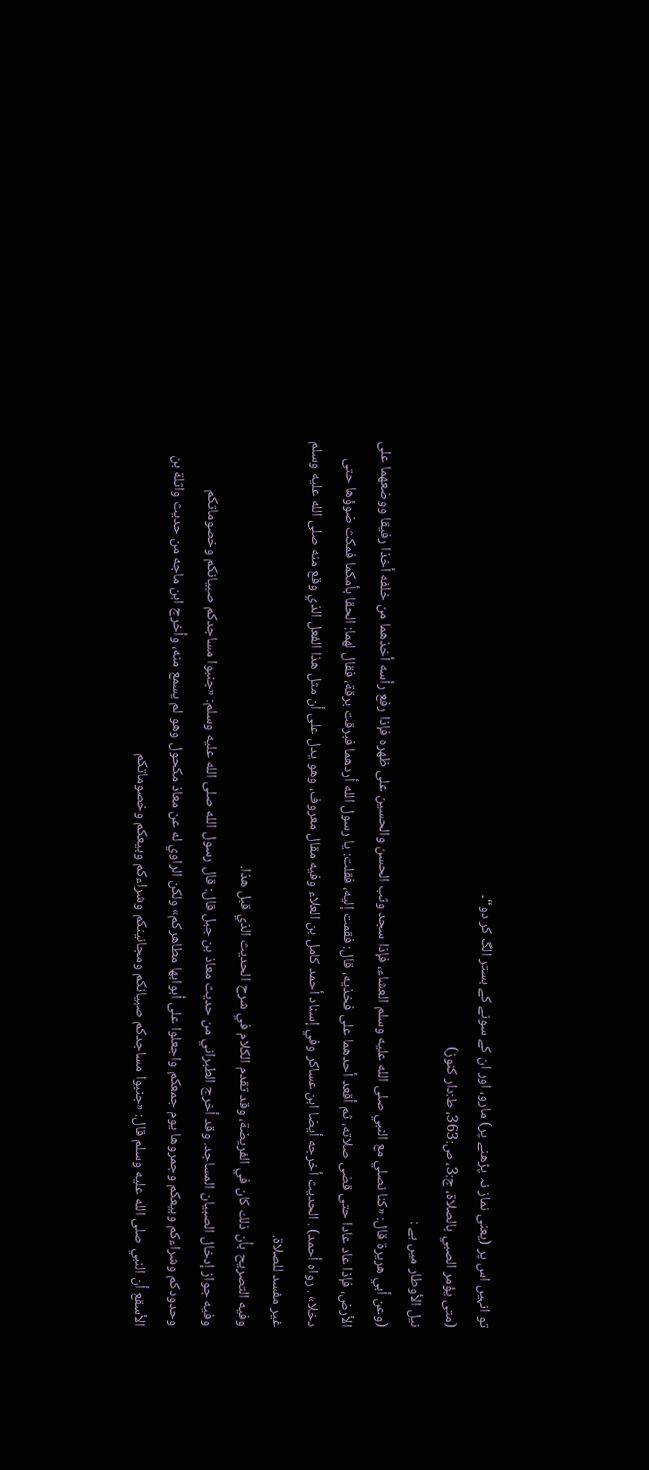تو انہیں اس پر (یعنی نماز نہ پڑھنے پر) مارو، اور ان کے سونے کے بستر الگ کر دو“۔
(متى يؤمر الصبي بالصلاة، ج:3، ص:363، ط:دار كنوز)
نيل الأوطار میں ہے :
(وعن أبي هريرة قال: «كنا نصلي مع النبي صلى الله عليه وسلم العشاء، فإذا سجد وثب الحسن والحسين على ظهره فإذا رفع رأسه أخذهما من خلفه أخذا رفيقا ووضعهما على الأرض، فإذا عاد عادا حتى قضى صلاته، ثم أقعد أحدهما على فخذيه، قال: فقمت إليه، فقلت: يا رسول الله أردهما فبرقت برقة، فقال لهما: الحقا بأمكما فمكث ضوؤها حتى دخلا» . رواه أحمد) . الحديث أخرجه أيضا ابن عساكر وفي إسناد أحمد كامل بن العلاء وفيه مقال معروف، وهو يدل على أن مثل هذا الفعل الذي وقع منه صلى الله عليه وسلم غير مفسد للصلاة.
وفيه التصريح بأن ذلك كان في الفريضة، وقد تقدم الكلام في شرح الحديث الذي قبل هذا.
وفيه جواز إدخال الصبيان المساجد. وقد أخرج الطبراني من حديث معاذ بن جبل قال: قال رسول الله صلى الله عليه وسلم: «جنبوا مساجدكم صبيانكم وخصوماتكم وحدودكم وشراءكم وبيعكم وجمروها يوم جمعكم واجعلوا على أبوابها مطاهركم» ولكن الراوي له عن معاذ مكحول وهو لم يسمع منه، وأخرج ابن ماجه من حديث واثلة بن الأسقع أن النبي صلى الله عليه وسلم قال: «جنبوا مساجدكم صبيانكم ومجانينكم وشراءكم وبيعكم وخصوماتكم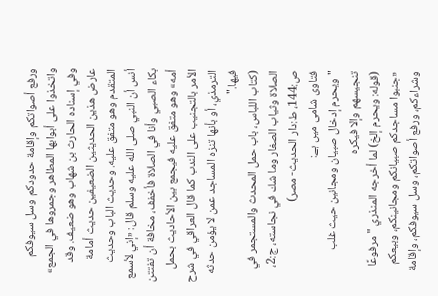ورفع أصواتكم وإقامة حدودكم وسل سيوفكم واتخذوا على أبوابها المطاهر وجمروها في الجمع» وفي إسناده الحارث بن شهاب وهو ضعيف. وقد عارض هذين الحديثين الضعيفين حديث أمامة المتقدم وهو متفق عليه. وحديث الباب وحديث أنس أن النبي صلى الله عليه وسلم قال: «إني لأسمع بكاء الصبي وأنا في الصلاة فأخفف، مخافة أن تفتتن أمه» وهو متفق عليه فيجمع بين الأحاديث بحمل الأمر بالتجنيب على الندب كما قال العراقي في شرح الترمذي، أو بأنها تنزه المساجد عمن لا يؤمن حدثه فيها."
(کتاب اللباس، باب حمل المحدث والمستجمر في الصلاة وثياب الصغار وما شك في نجاسته، ج:2، ص:144، ط:دار الحديث- مصر)
فتاوی شامی میں ہے:
" ويحرم إدخال صبيان ومجانين حيث غلب تنجيسهم وإلا فيكره
(قوله: ويحرم إلخ) لما أخرجه المنذري " مرفوعًا «جنبوا مساجدكم صبيانكم ومجانينكم، وبيعكم وشراءكم، ورفع أصواتكم، وسل سيوفكم، وإقامة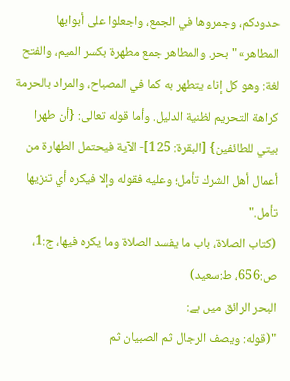حدودكم، وجمروها في الجمع، واجعلوا على أبوابها المطاهر» " بحر. والمطاهر جمع مطهرة بكسر الميم، والفتح لغة: وهو كل إناء يتطهر به كما في المصباح، والمراد بالحرمة كراهة التحريم لظنية الدليل. وأما قوله تعالى: {أن طهرا بيتي للطائفين} [البقرة: 125]- الآية فيحتمل الطهارة من أعمال أهل الشرك تأمل؛ وعليه فقوله وإلا فيكره أي تنزيها تأمل."
(کتاب الصلاۃ، باب ما یفسد الصلاۃ وما یکرہ فیھا، ج:1، ص:656، ط:سعید)
البحر الرائق میں ہے:
"(قوله: ويصف الرجال ثم الصبيان ثم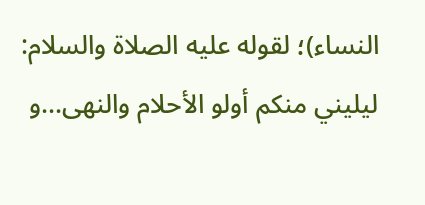النساء)؛ لقوله عليه الصلاة والسلام: ليليني منكم أولو الأحلام والنهى...و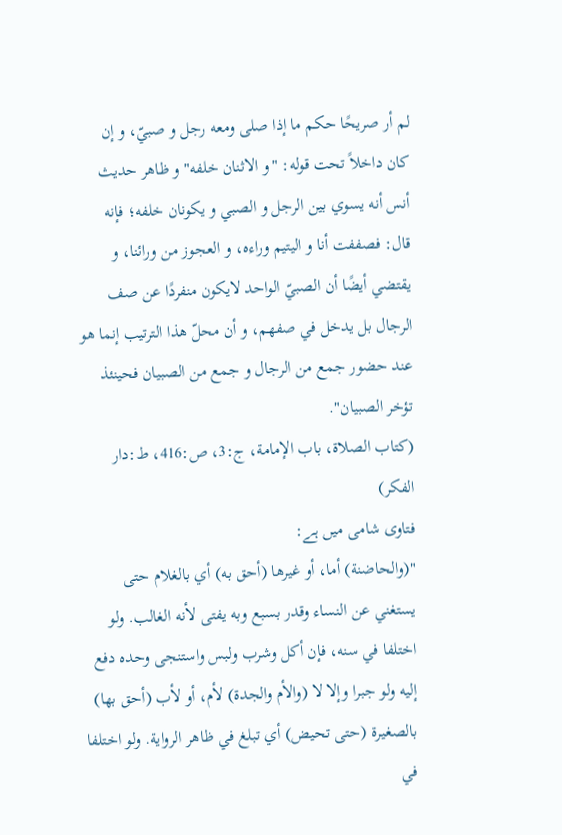لم أر صريحًا حكم ما إذا صلى ومعه رجل و صبيّ، و إن كان داخلاً تحت قوله: "و الاثنان خلفه" و ظاهر حديث أنس أنه يسوي بين الرجل و الصبي و يكونان خلفه؛ فإنه قال: فصففت أنا و اليتيم وراءه، و العجوز من ورائنا، و يقتضي أيضًا أن الصبيّ الواحد لايكون منفردًا عن صف الرجال بل يدخل في صفهم، و أن محلّ هذا الترتيب إنما هو عند حضور جمع من الرجال و جمع من الصبيان فحينئذ تؤخر الصبيان".
(كتاب الصلاة، باب الإمامة، ج:3، ص:416، ط:دار الفكر)
فتاوی شامی میں ہے:
"(والحاضنة) أما، أو غيرها (أحق به) أي بالغلام حتى يستغني عن النساء وقدر بسبع وبه يفتى لأنه الغالب. ولو اختلفا في سنه، فإن أكل وشرب ولبس واستنجى وحده دفع إليه ولو جبرا وإلا لا (والأم والجدة) لأم، أو لأب (أحق بها) بالصغيرة (حتى تحيض) أي تبلغ في ظاهر الرواية. ولو اختلفا في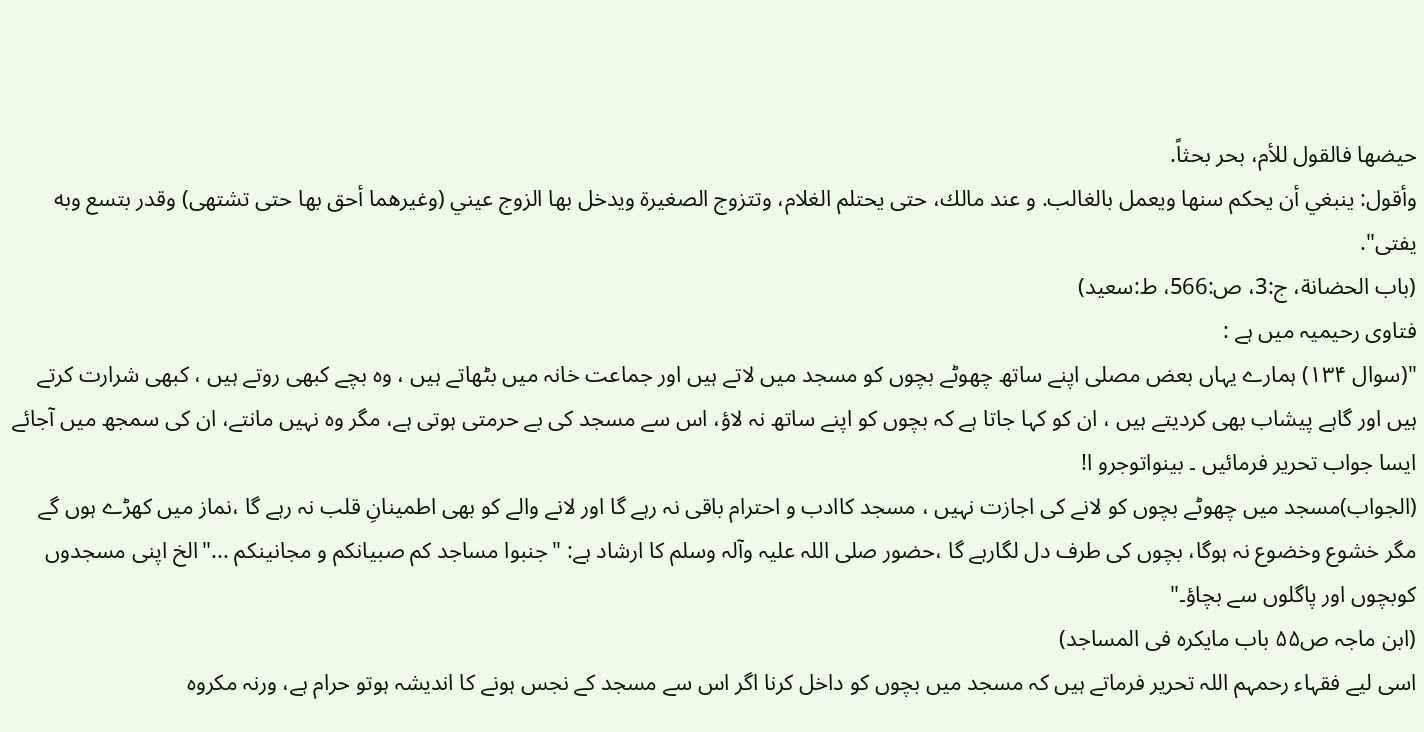حيضها فالقول للأم، بحر بحثاً.
وأقول: ينبغي أن يحكم سنها ويعمل بالغالب. و عند مالك، حتى يحتلم الغلام، وتتزوج الصغيرة ويدخل بها الزوج عيني (وغيرهما أحق بها حتى تشتهى) وقدر بتسع وبه يفتى".
(باب الحضانة، ج:3، ص:566، ط:سعید)
فتاوی رحیمیہ میں ہے :
"(سوال ۱۳۴) ہمارے یہاں بعض مصلی اپنے ساتھ چھوٹے بچوں کو مسجد میں لاتے ہیں اور جماعت خانہ میں بٹھاتے ہیں ، وہ بچے کبھی روتے ہیں ، کبھی شرارت کرتے ہیں اور گاہے پیشاب بھی کردیتے ہیں ، ان کو کہا جاتا ہے کہ بچوں کو اپنے ساتھ نہ لاؤ، اس سے مسجد کی بے حرمتی ہوتی ہے، مگر وہ نہیں مانتے، ان کی سمجھ میں آجائے ایسا جواب تحریر فرمائیں ۔ بینواتوجرو ا!
(الجواب)مسجد میں چھوٹے بچوں کو لانے کی اجازت نہیں ، مسجد کاادب و احترام باقی نہ رہے گا اور لانے والے کو بھی اطمینانِ قلب نہ رہے گا ،نماز میں کھڑے ہوں گے مگر خشوع وخضوع نہ ہوگا، بچوں کی طرف دل لگارہے گا ،حضور صلی اللہ علیہ وآلہ وسلم کا ارشاد ہے: "جنبوا مساجد کم صبیانکم و مجانینکم ..."الخ اپنی مسجدوں کوبچوں اور پاگلوں سے بچاؤ۔"
(ابن ماجہ ص۵۵ باب مایکرہ فی المساجد)
اسی لیے فقہاء رحمہم اللہ تحریر فرماتے ہیں کہ مسجد میں بچوں کو داخل کرنا اگر اس سے مسجد کے نجس ہونے کا اندیشہ ہوتو حرام ہے، ورنہ مکروہ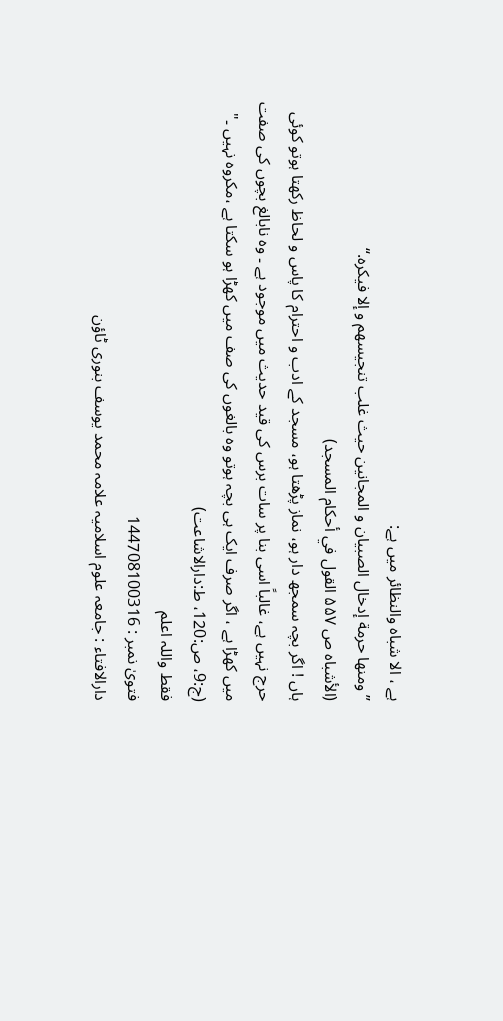ہے ، الا شباہ والنظائر میں ہے:
” ومنها حرمة إدخال الصبیان و المجانین حیث غلب تنجیسھم و إلا فیکرہ.“
(الأشباہ ص ۵۵۷ القول في أحکام المسجد)
ہاں ! اگر بچہ سمجھ دار ہو، نماز پڑھتا ہو، مسجد کے ادب و احترام کا پاس و لحاظ رکھتا ہوتو کوئی حرج نہیں ہے، غالباً اسی بنا پر سات برس کی قید حدیث میں موجود ہے ۔ وہ نابالغ بچوں کی صفت میں کھڑا ہے ، اگر صرف ایک ہی بچہ ہوتو وہ بالغوں کی صف میں کھڑا ہو سکتا ہے ،مکروہ نہیں ۔"
(ج:9، ص:120، ط:دارالاشاعت)
فقط واللہ اعلم
فتویٰ نمبر : 144708100316
دارالافتاء : جامعہ علوم اسلامیہ علامہ محمد یوسف بنوری ٹاؤن